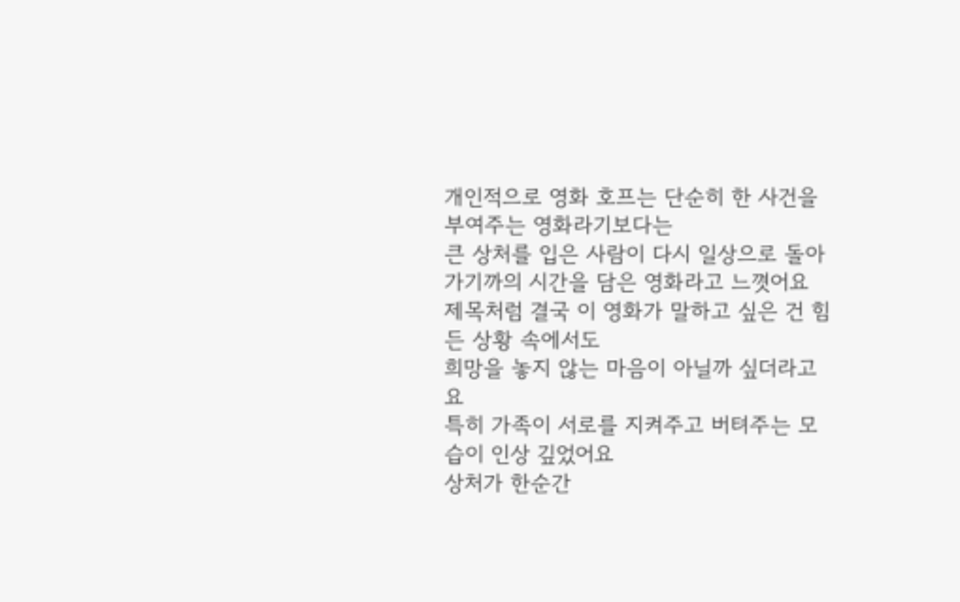개인적으로 영화 호프는 단순히 한 사건을 부여주는 영화라기보다는
큰 상처를 입은 사람이 다시 일상으로 돌아가기까의 시간을 담은 영화라고 느꼇어요
제목처럼 결국 이 영화가 말하고 싶은 건 힘든 상황 속에서도
희망을 놓지 않는 마음이 아닐까 싶더라고요
특히 가족이 서로를 지켜주고 버텨주는 모습이 인상 깊었어요
상처가 한순간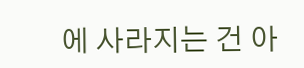에 사라지는 건 아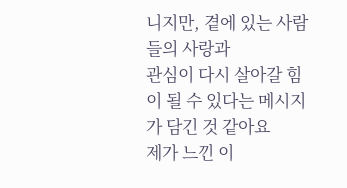니지만, 곁에 있는 사람들의 사랑과
관심이 다시 살아갈 힘이 될 수 있다는 메시지가 담긴 것 같아요
제가 느낀 이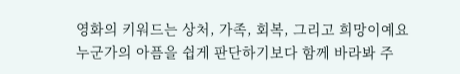영화의 키워드는 상처, 가족, 회복, 그리고 희망이예요
누군가의 아픔을 쉽게 판단하기보다 함께 바라봐 주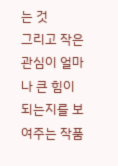는 것
그리고 작은 관심이 얼마나 큰 힘이 되는지를 보여주는 작품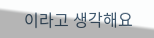이라고 생각해요